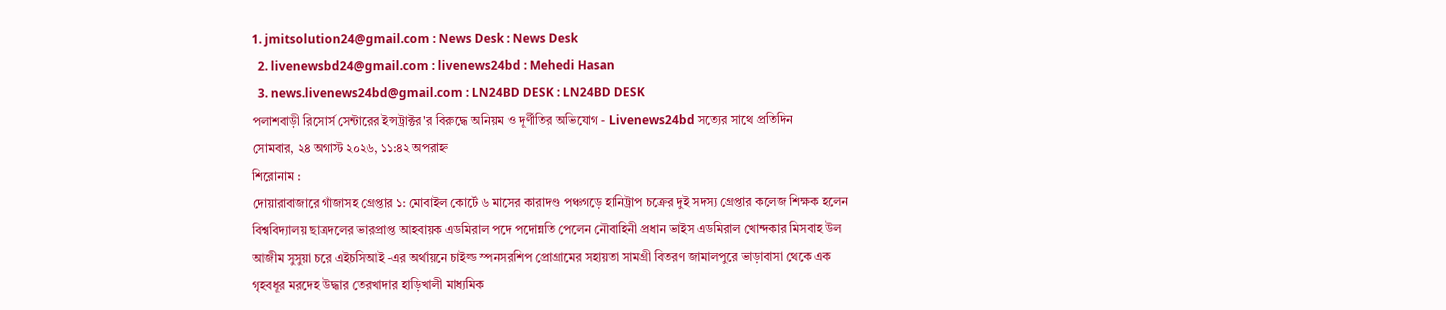1. jmitsolution24@gmail.com : News Desk : News Desk
  2. livenewsbd24@gmail.com : livenews24bd : Mehedi Hasan
  3. news.livenews24bd@gmail.com : LN24BD DESK : LN24BD DESK
পলাশবাড়ী রিসোর্স সেন্টারের ইন্সট্রাক্টর'র বিরুদ্ধে অনিয়ম ও দূর্ণীতির অভিযোগ - Livenews24bd সত্যের সাথে প্রতিদিন
সোমবার, ২৪ অগাস্ট ২০২৬, ১১:৪২ অপরাহ্ন
শিরোনাম :
দোয়ারাবাজারে গাঁজাসহ গ্রেপ্তার ১: মোবাইল কোর্টে ৬ মাসের কারাদণ্ড পঞ্চগড়ে হানিট্রাপ চক্রের দুই সদস্য গ্রেপ্তার কলেজ শিক্ষক হলেন বিশ্ববিদ্যালয় ছাত্রদলের ভারপ্রাপ্ত আহবায়ক এডমিরাল পদে পদোন্নতি পেলেন নৌবাহিনী প্রধান ভাইস এডমিরাল খোন্দকার মিসবাহ উল আজীম সুসুয়া চরে এইচসিআই -এর অর্থায়নে চাইল্ড স্পনসরশিপ প্রোগ্রামের সহায়তা সামগ্রী বিতরণ জামালপুরে ভাড়াবাসা থেকে এক গৃহবধূর মরদেহ উদ্ধার তেরখাদার হাড়িখালী মাধ্যমিক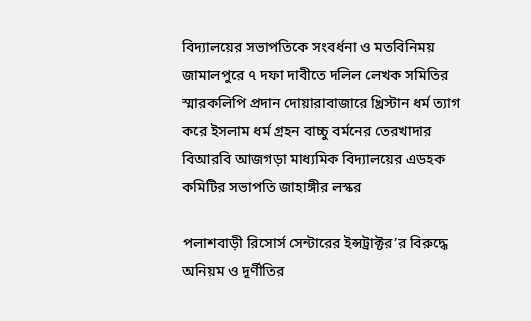বিদ্যালয়ের সভাপতিকে সংবর্ধনা ও মতবিনিময় জামালপুরে ৭ দফা দাবীতে দলিল লেখক সমিতির স্মারকলিপি প্রদান দোয়ারাবাজারে খ্রিস্টান ধর্ম ত্যাগ করে ইসলাম ধর্ম গ্রহন বাচ্চু বর্মনের তেরখাদার বিআরবি আজগড়া মাধ্যমিক বিদ্যালয়ের এডহক কমিটির সভাপতি জাহাঙ্গীর লস্কর

পলাশবাড়ী রিসোর্স সেন্টারের ইন্সট্রাক্টর’র বিরুদ্ধে অনিয়ম ও দূর্ণীতির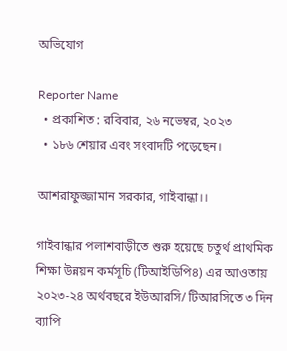অভিযোগ

Reporter Name
  • প্রকাশিত : রবিবার, ২৬ নভেম্বর, ২০২৩
  • ১৮৬ শেয়ার এবং সংবাদটি পড়েছেন।

আশরাফুজ্জামান সরকার, গাইবান্ধা।।

গাইবান্ধার পলাশবাড়ীতে শুরু হয়েছে চতুর্থ প্রাথমিক শিক্ষা উন্নয়ন কর্মসূচি (টিআইডিপি৪) এর আওতায় ২০২৩-২৪ অর্থবছরে ইউআরসি/ টিআরসিতে ৩ দিন ব্যাপি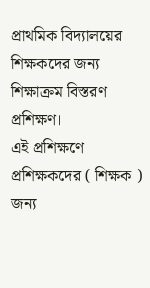প্রাথমিক বিদ্যালয়ের শিক্ষকদের জন্য শিক্ষাক্রম বিস্তরণ প্রশিক্ষণ।
এই প্রশিক্ষণে প্রশিক্ষকদের ( শিক্ষক ) জন্য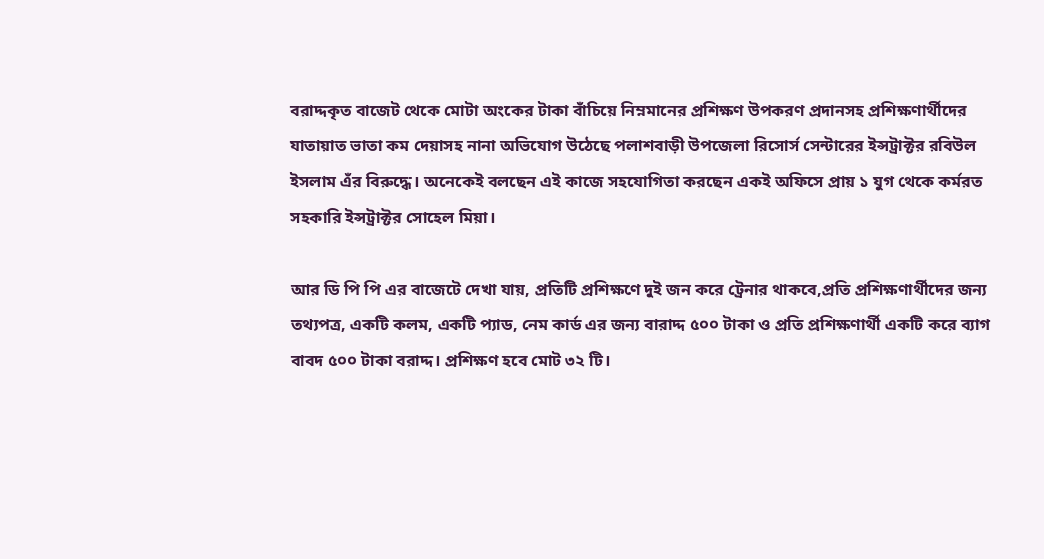বরাদ্দকৃত বাজেট থেকে মোটা অংকের টাকা বাঁচিয়ে নিম্নমানের প্রশিক্ষণ উপকরণ প্রদানসহ প্রশিক্ষণার্থীদের যাতায়াত ভাতা কম দেয়াসহ নানা অভিযোগ উঠেছে পলাশবাড়ী উপজেলা রিসোর্স সেন্টারের ইন্সট্রাক্টর রবিউল ইসলাম এঁর বিরুদ্ধে। অনেকেই বলছেন এই কাজে সহযোগিতা করছেন একই অফিসে প্রায় ১ যুগ থেকে কর্মরত সহকারি ইন্সট্রাক্টর সোহেল মিয়া।

আর ডি পি পি এর বাজেটে দেখা যায়, প্রতিটি প্রশিক্ষণে দুই জন করে ট্রেনার থাকবে,প্রতি প্রশিক্ষণার্থীদের জন্য তথ্যপত্র, একটি কলম, একটি প্যাড, নেম কার্ড এর জন্য বারাদ্দ ৫০০ টাকা ও প্রতি প্রশিক্ষণার্থী একটি করে ব্যাগ বাবদ ৫০০ টাকা বরাদ্দ। প্রশিক্ষণ হবে মোট ৩২ টি।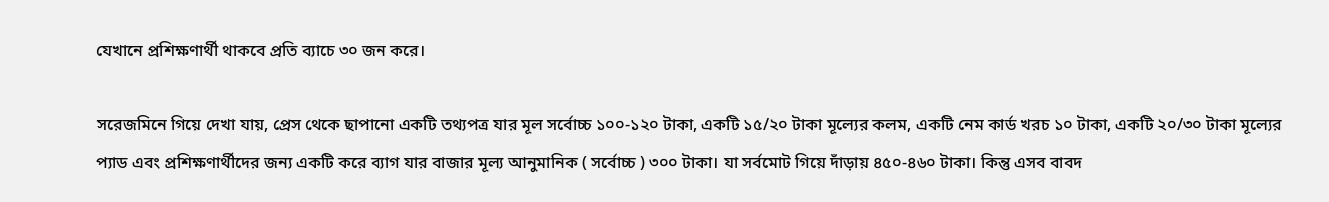যেখানে প্রশিক্ষণার্থী থাকবে প্রতি ব্যাচে ৩০ জন করে।

সরেজমিনে গিয়ে দেখা যায়, প্রেস থেকে ছাপানো একটি তথ্যপত্র যার মূল সর্বোচ্চ ১০০-১২০ টাকা, একটি ১৫/২০ টাকা মূল্যের কলম, একটি নেম কার্ড খরচ ১০ টাকা, একটি ২০/৩০ টাকা মূল্যের প্যাড এবং প্রশিক্ষণার্থীদের জন্য একটি করে ব্যাগ যার বাজার মূল্য আনুমানিক ( সর্বোচ্চ ) ৩০০ টাকা। যা সর্বমোট গিয়ে দাঁড়ায় ৪৫০-৪৬০ টাকা। কিন্তু এসব বাবদ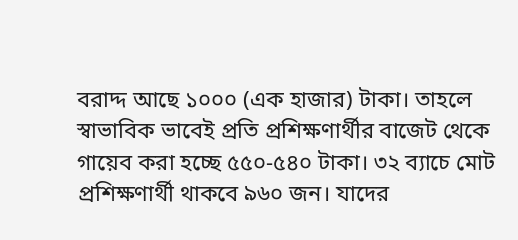বরাদ্দ আছে ১০০০ (এক হাজার) টাকা। তাহলে স্বাভাবিক ভাবেই প্রতি প্রশিক্ষণার্থীর বাজেট থেকে গায়েব করা হচ্ছে ৫৫০-৫৪০ টাকা। ৩২ ব্যাচে মোট প্রশিক্ষণার্থী থাকবে ৯৬০ জন। যাদের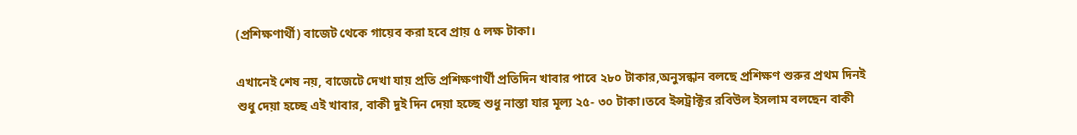(প্রশিক্ষণার্থী) বাজেট থেকে গায়েব করা হবে প্রায় ৫ লক্ষ টাকা।

এখানেই শেষ নয়, বাজেটে দেখা যায় প্রতি প্রশিক্ষণার্থী প্রতিদিন খাবার পাবে ২৮০ টাকার,অনুসন্ধান বলছে প্রশিক্ষণ শুরুর প্রথম দিনই শুধু দেয়া হচ্ছে এই খাবার, বাকী দুই দিন দেয়া হচ্ছে শুধু নাস্তা যার মূল্য ২৫- ৩০ টাকা।তবে ইন্সট্রাক্টর রবিউল ইসলাম বলছেন বাকী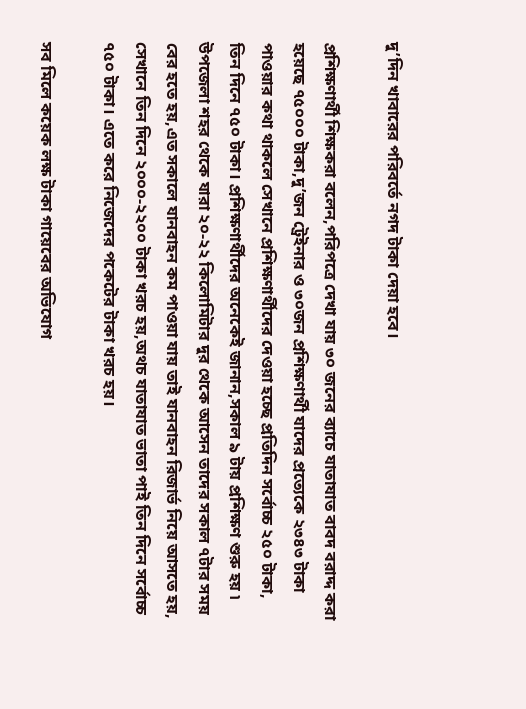দু’দিন খাবারের পরিবর্তে নগদ টাকা দেয়া হবে।

প্রশিক্ষণার্থী শিক্ষকরা বলেন,পরিপত্রে দেখা যায় ৩০ জনের ব্যাচে যাতাযাত বাবদ বরাদ্দ করা হয়েছে ৭৫০০০ টাকা,দু’জন ট্রেইনার ও ৩০জন প্রশিক্ষণার্থী যাদের প্রত্যেকে ২৩৪৩ টাকা পাওয়ার কথা থাকলে সেখানে প্রশিক্ষণার্থীদের দেওয়া হচ্ছে প্রতিদিন সর্বোচ্চ ২৫০ টাকা, তিন দিনে ৭৫০ টাকা। প্রশিক্ষণার্থীদের অনেকেই জানান,সকাল ৯ টায় প্রশিক্ষণ শুরু হয় ৷ উপজেলা শহর থেকে যারা ২০-২২ কিলোমিটার দুর থেকে আসেন তাদের সকাল ৭টার সময় বের হতে হয়,এত সকালে যানবাহন কম পাওয়া যায় তাই যানবাহন রিজার্ভ নিয়ে আসতে হয়, সেখানে তিন দিনে ২০০০-২২০০ টাকা খরচ হয়,অথচ যাতাযাত ভাতা পাই তিন দিনে সর্বোচ্চ ৭৫০ টাকা। এতে করে নিজেদের পকেটের টাকা খরচ হয়।

সব মিলে কয়েক লক্ষ টাকা গায়েবের অভিযোগ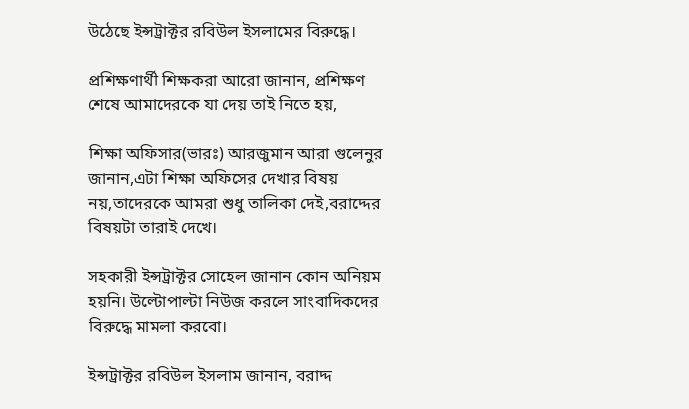উঠেছে ইন্সট্রাক্টর রবিউল ইসলামের বিরুদ্ধে।

প্রশিক্ষণার্থী শিক্ষকরা আরো জানান, প্রশিক্ষণ শেষে আমাদেরকে যা দেয় তাই নিতে হয়,

শিক্ষা অফিসার(ভারঃ) আরজুমান আরা গুলেনুর জানান,এটা শিক্ষা অফিসের দেখার বিষয় নয়,তাদেরকে আমরা শুধু তালিকা দেই,বরাদ্দের বিষয়টা তারাই দেখে।

সহকারী ইন্সট্রাক্টর সোহেল জানান কোন অনিয়ম হয়নি। উল্টোপাল্টা নিউজ করলে সাংবাদিকদের বিরুদ্ধে মামলা করবো।

ইন্সট্রাক্টর রবিউল ইসলাম জানান, বরাদ্দ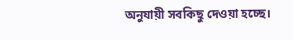অনুযায়ী সবকিছু দেওয়া হচ্ছে।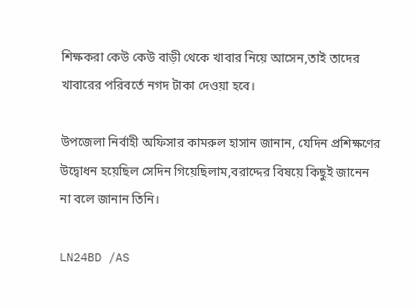শিক্ষকরা কেউ কেউ বাড়ী থেকে খাবার নিয়ে আসেন,তাই তাদের খাবারের পরিবর্তে নগদ টাকা দেওয়া হবে।

উপজেলা নির্বাহী অফিসার কামরুল হাসান জানান, যেদিন প্রশিক্ষণের উদ্বোধন হয়েছিল সেদিন গিয়েছিলাম,বরাদ্দের বিষয়ে কিছুই জানেন না বলে জানান তিনি।

LN24BD /AS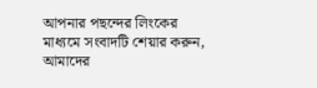আপনার পছন্দের লিংকের মাধ্যমে সংবাদটি শেয়ার করুন, আমাদের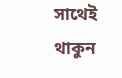সাথেই থাকুন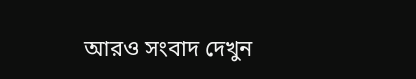আরও সংবাদ দেখুন